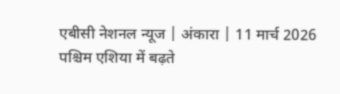एबीसी नेशनल न्यूज | अंकारा | 11 मार्च 2026
पश्चिम एशिया में बढ़ते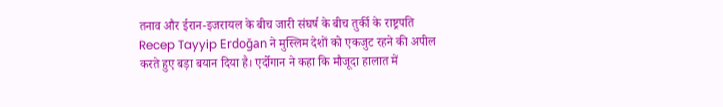तनाव और ईरान-इजरायल के बीच जारी संघर्ष के बीच तुर्की के राष्ट्रपति Recep Tayyip Erdoğan ने मुस्लिम देशों को एकजुट रहने की अपील करते हुए बड़ा बयान दिया है। एर्दोगान ने कहा कि मौजूदा हालात में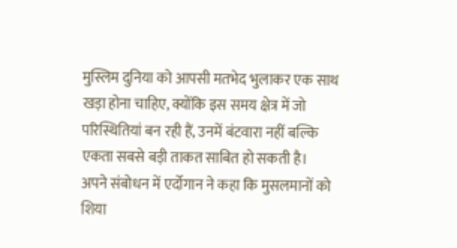मुस्लिम दुनिया को आपसी मतभेद भुलाकर एक साथ खड़ा होना चाहिए, क्योंकि इस समय क्षेत्र में जो परिस्थितियां बन रही हैं, उनमें बंटवारा नहीं बल्कि एकता सबसे बड़ी ताकत साबित हो सकती है।
अपने संबोधन में एर्दोगान ने कहा कि मुसलमानों को शिया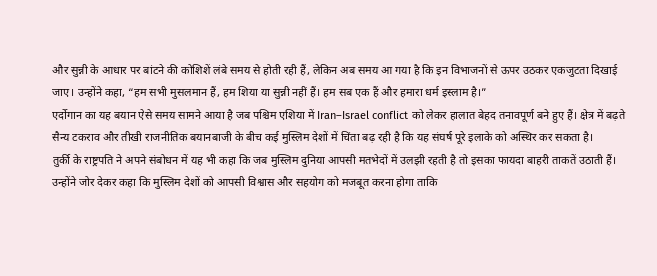और सुन्नी के आधार पर बांटने की कोशिशें लंबे समय से होती रही हैं, लेकिन अब समय आ गया है कि इन विभाजनों से ऊपर उठकर एकजुटता दिखाई जाए। उन्होंने कहा, “हम सभी मुसलमान हैं, हम शिया या सुन्नी नहीं हैं। हम सब एक हैं और हमारा धर्म इस्लाम है।”
एर्दोगान का यह बयान ऐसे समय सामने आया है जब पश्चिम एशिया में Iran–Israel conflict को लेकर हालात बेहद तनावपूर्ण बने हुए हैं। क्षेत्र में बढ़ते सैन्य टकराव और तीखी राजनीतिक बयानबाजी के बीच कई मुस्लिम देशों में चिंता बढ़ रही है कि यह संघर्ष पूरे इलाके को अस्थिर कर सकता है।
तुर्की के राष्ट्रपति ने अपने संबोधन में यह भी कहा कि जब मुस्लिम दुनिया आपसी मतभेदों में उलझी रहती है तो इसका फायदा बाहरी ताकतें उठाती हैं। उन्होंने जोर देकर कहा कि मुस्लिम देशों को आपसी विश्वास और सहयोग को मजबूत करना होगा ताकि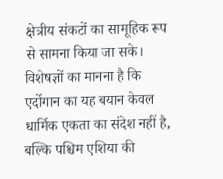क्षेत्रीय संकटों का सामूहिक रूप से सामना किया जा सके।
विशेषज्ञों का मानना है कि एर्दोगान का यह बयान केवल धार्मिक एकता का संदेश नहीं है, बल्कि पश्चिम एशिया की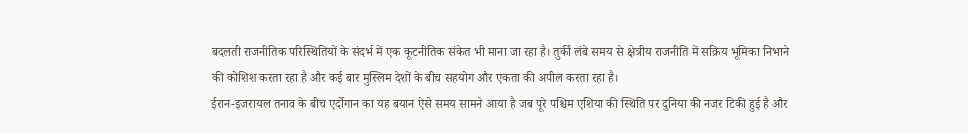बदलती राजनीतिक परिस्थितियों के संदर्भ में एक कूटनीतिक संकेत भी माना जा रहा है। तुर्की लंबे समय से क्षेत्रीय राजनीति में सक्रिय भूमिका निभाने की कोशिश करता रहा है और कई बार मुस्लिम देशों के बीच सहयोग और एकता की अपील करता रहा है।
ईरान-इजरायल तनाव के बीच एर्दोगान का यह बयान ऐसे समय सामने आया है जब पूरे पश्चिम एशिया की स्थिति पर दुनिया की नजर टिकी हुई है और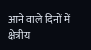आने वाले दिनों में क्षेत्रीय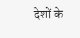देशों के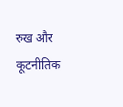रुख और कूटनीतिक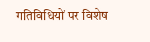गतिविधियों पर विशेष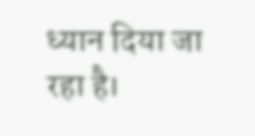ध्यान दिया जा रहा है।